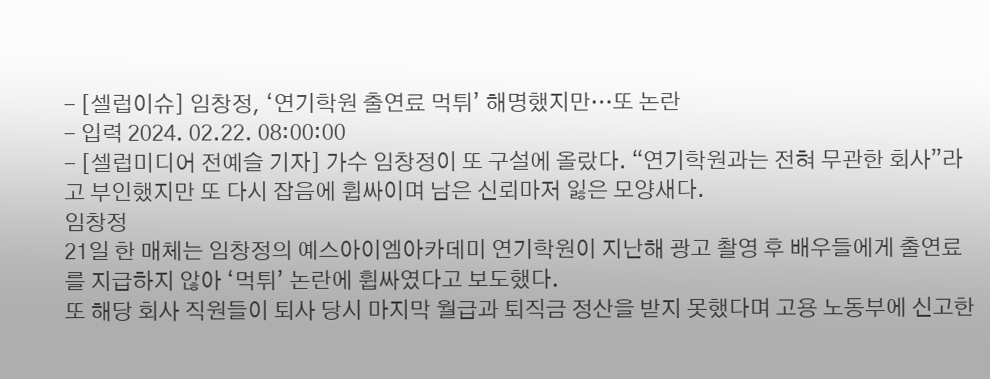- [셀럽이슈] 임창정, ‘연기학원 출연료 먹튀’ 해명했지만…또 논란
- 입력 2024. 02.22. 08:00:00
- [셀럽미디어 전예슬 기자] 가수 임창정이 또 구설에 올랐다. “연기학원과는 전혀 무관한 회사”라고 부인했지만 또 다시 잡음에 휩싸이며 남은 신뢰마저 잃은 모양새다.
임창정
21일 한 매체는 임창정의 예스아이엠아카데미 연기학원이 지난해 광고 촬영 후 배우들에게 출연료를 지급하지 않아 ‘먹튀’ 논란에 휩싸였다고 보도했다.
또 해당 회사 직원들이 퇴사 당시 마지막 월급과 퇴직금 정산을 받지 못했다며 고용 노동부에 신고한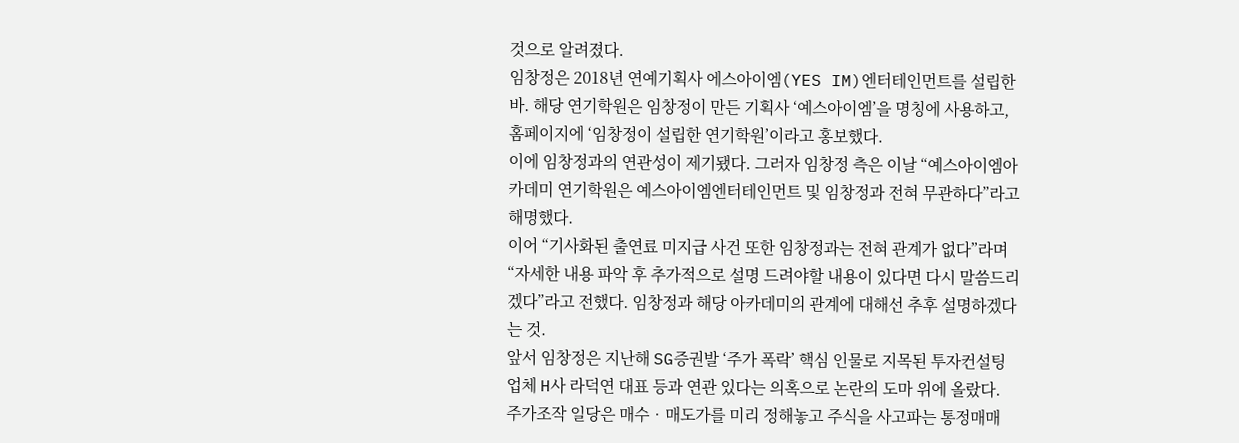것으로 알려졌다.
임창정은 2018년 연예기획사 에스아이엠(YES IM)엔터테인먼트를 설립한 바. 해당 연기학원은 임창정이 만든 기획사 ‘예스아이엠’을 명칭에 사용하고, 홈페이지에 ‘임창정이 설립한 연기학원’이라고 홍보했다.
이에 임창정과의 연관성이 제기됐다. 그러자 임창정 측은 이날 “예스아이엠아카데미 연기학원은 예스아이엠엔터테인먼트 및 임창정과 전혀 무관하다”라고 해명했다.
이어 “기사화된 출연료 미지급 사건 또한 임창정과는 전혀 관계가 없다”라며 “자세한 내용 파악 후 추가적으로 설명 드려야할 내용이 있다면 다시 말씀드리겠다”라고 전했다. 임창정과 해당 아카데미의 관계에 대해선 추후 설명하겠다는 것.
앞서 임창정은 지난해 SG증권발 ‘주가 폭락’ 핵심 인물로 지목된 투자컨설팅업체 H사 라덕연 대표 등과 연관 있다는 의혹으로 논란의 도마 위에 올랐다. 주가조작 일당은 매수‧매도가를 미리 정해놓고 주식을 사고파는 통정매매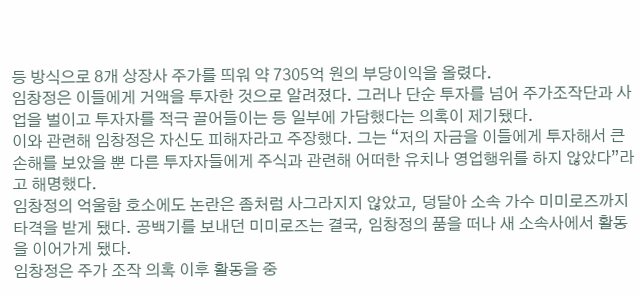등 방식으로 8개 상장사 주가를 띄워 약 7305억 원의 부당이익을 올렸다.
임창정은 이들에게 거액을 투자한 것으로 알려졌다. 그러나 단순 투자를 넘어 주가조작단과 사업을 벌이고 투자자를 적극 끌어들이는 등 일부에 가담했다는 의혹이 제기됐다.
이와 관련해 임창정은 자신도 피해자라고 주장했다. 그는 “저의 자금을 이들에게 투자해서 큰 손해를 보았을 뿐 다른 투자자들에게 주식과 관련해 어떠한 유치나 영업행위를 하지 않았다”라고 해명했다.
임창정의 억울함 호소에도 논란은 좀처럼 사그라지지 않았고, 덩달아 소속 가수 미미로즈까지 타격을 받게 됐다. 공백기를 보내던 미미로즈는 결국, 임창정의 품을 떠나 새 소속사에서 활동을 이어가게 됐다.
임창정은 주가 조작 의혹 이후 활동을 중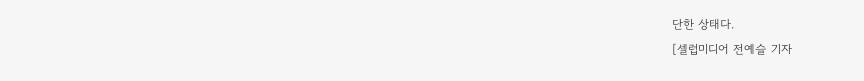단한 상태다.
[셀럽미디어 전예슬 기자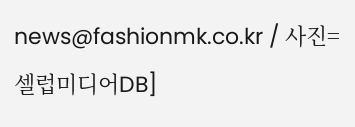news@fashionmk.co.kr / 사진=셀럽미디어DB]